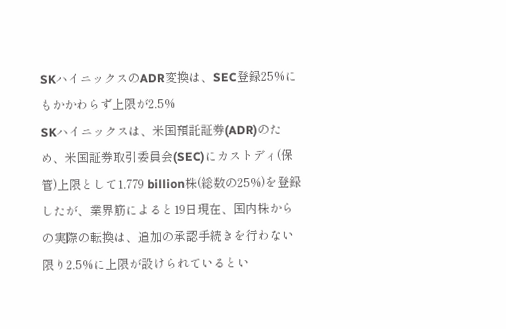SKハイニックスのADR変換は、SEC登録25%にもかかわらず上限が2.5%
SKハイニックスは、米国預託証券(ADR)のため、米国証券取引委員会(SEC)にカストディ(保管)上限として1.779 billion株(総数の25%)を登録したが、業界筋によると19日現在、国内株からの実際の転換は、追加の承認手続きを行わない限り2.5%に上限が設けられているとい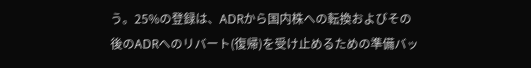う。25%の登録は、ADRから国内株への転換およびその後のADRへのリバート(復帰)を受け止めるための準備バッ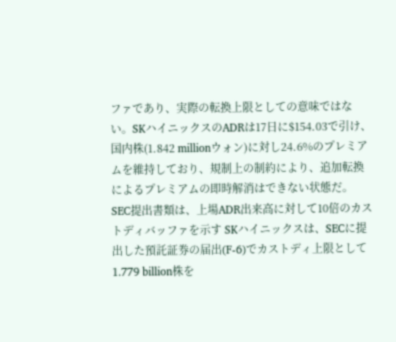ファであり、実際の転換上限としての意味ではない。SKハイニックスのADRは17日に$154.03で引け、国内株(1.842 millionウォン)に対し24.6%のプレミアムを維持しており、規制上の制約により、追加転換によるプレミアムの即時解消はできない状態だ。 SEC提出書類は、上場ADR出来高に対して10倍のカストディバッファを示す SKハイニックスは、SECに提出した預託証券の届出(F-6)でカストディ上限として1.779 billion株を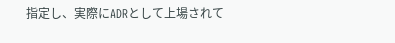指定し、実際にADRとして上場されて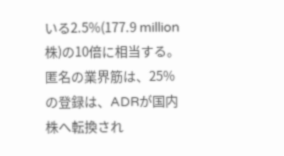いる2.5%(177.9 million株)の10倍に相当する。匿名の業界筋は、25%の登録は、ADRが国内株へ転換され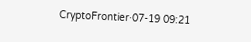CryptoFrontier·07-19 09:21